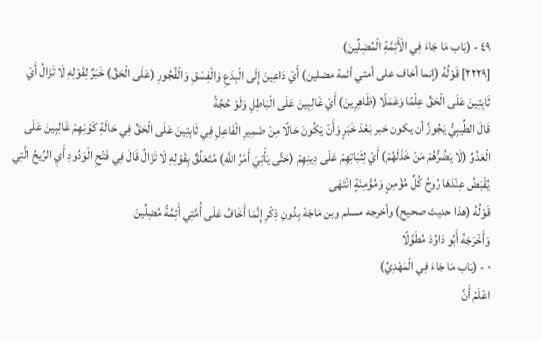٤٩ - (بَاب مَا جَاءَ فِي الْأَئِمَّةِ الْمُضِلِّينَ)
[٢٢٢٩] قَوْلُهُ (إنما أخاف على أمتي أئمة مضلين) أَيْ دَاعِينَ إِلَى الْبِدَعِ وَالْفِسْقِ وَالْفُجُورِ (عَلَى الْحَقِّ) خَبَرٌ لِقَوْلِهِ لَا تَزَالُ أَيْ ثَابِتِينَ عَلَى الْحَقِّ عِلْمًا وَعَمَلًا (ظَاهِرِينَ) أَيْ غَالِبِينَ عَلَى الْبَاطِلِ وَلَوْ حُجَّةً
قَالَ الطِّيبِيُّ يَجُوزُ أن يكون خبر بَعْدَ خَبَرٍ وَأَنْ يَكُونَ حَالًا مِنْ ضَمِيرِ الْفَاعِلِ فِي ثَابِتِينَ عَلَى الْحَقِّ فِي حَالَةِ كَوْنِهِمْ غَالِبِينَ عَلَى الْعَدُوِّ (لَا يَضُرُّهُمْ مَنْ خَذَلَهُمْ) أَيْ لِثَبَاتِهِمْ عَلَى دِينِهِمْ (حَتَّى يَأْتِيَ أَمْرُ اللَّهِ) مُتَعَلِّقٌ بِقَوْلِهِ لَا تَزَالُ قَالَ فِي فَتْحِ الْوَدُودِ أَيِ الرِّيحُ الَّتِي يُقْبَضُ عِنْدَهَا رُوحُ كُلِّ مُؤْمِنٍ وَمُؤْمِنَةٍ انْتَهَى
قَوْلُهُ (هذا حديث صحيح) وأخرجه مسلم وبن مَاجَهْ بِدُونِ ذِكْرِ إِنَّمَا أَخَافُ عَلَى أُمَّتِي أَئِمَّةً مُضِلِّينَ
وَأَخْرَجَهُ أَبُو دَاوُدَ مُطَوَّلًا
٠ - (بَاب مَا جَاءَ فِي الْمَهْدِيِّ)
اعْلَمْ أَنَّ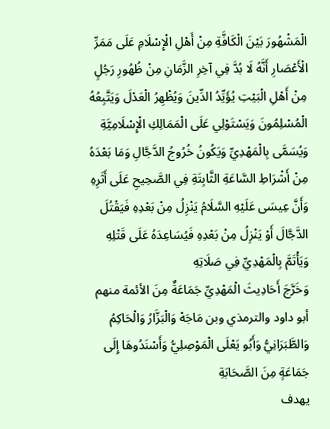الْمَشْهُورَ بَيْنَ الْكَافَّةِ مِنْ أَهْلِ الْإِسْلَامِ عَلَى مَمَرِّ الْأَعْصَارِ أَنَّهُ لَا بُدَّ فِي آخِرِ الزَّمَانِ مِنْ ظُهُورِ رَجُلٍ مِنْ أَهْلِ الْبَيْتِ يُؤَيِّدُ الدِّينَ وَيُظْهِرُ الْعَدْلَ وَيَتَّبِعُهُ الْمُسْلِمُونَ وَيَسْتَوْلِي عَلَى الْمَمَالِكِ الْإِسْلَامِيَّةِ وَيُسَمَّى بِالْمَهْدِيِّ وَيَكُونُ خُرُوجُ الدَّجَّالِ وَمَا بَعْدَهُ مِنْ أَشْرَاطِ السَّاعَةِ الثَّابِتَةِ فِي الصَّحِيحِ عَلَى أَثَرِهِ وَأَنَّ عِيسَى عَلَيْهِ السَّلَامُ يَنْزِلُ مِنْ بَعْدِهِ فَيَقْتُلَ الدَّجَّالَ أَوْ يَنْزِلُ مِنْ بَعْدِهِ فَيُسَاعِدَهُ عَلَى قَتْلِهِ وَيَأْتَمَّ بِالْمَهْدِيِّ فِي صَلَاتِهِ
وَخَرَّجَ أَحَادِيثَ الْمَهْدِيِّ جَمَاعَةٌ مِنَ الأئمة منهم أبو داود والترمذي وبن مَاجَهْ وَالْبَزَّارُ وَالْحَاكِمُ وَالطَّبَرَانِيُّ وَأَبُو يَعْلَى الْمَوْصِلِيُّ وَأَسْنَدُوهَا إِلَى جَمَاعَةٍ مِنَ الصَّحَابَةِ
يهدف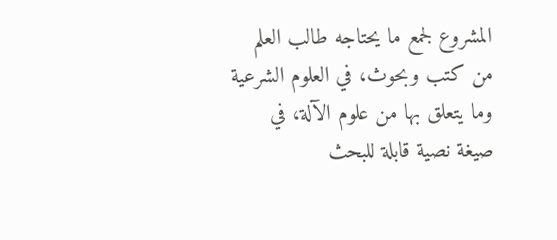المشروع لجمع ما يحتاجه طالب العلم من كتب وبحوث، في العلوم الشرعية وما يتعلق بها من علوم الآلة، في صيغة نصية قابلة للبحث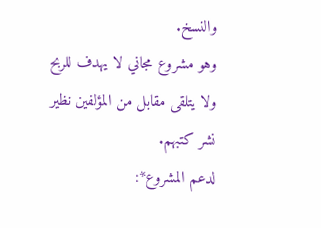والنسخ.
وهو مشروع مجاني لا يهدف للربح ولا يتلقى مقابل من المؤلفين نظير نشر كتبهم.
لدعم المشروع*: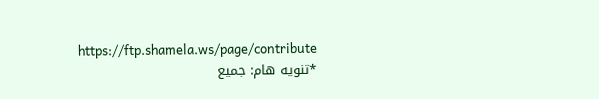https://ftp.shamela.ws/page/contribute
*تنويه هام: جميع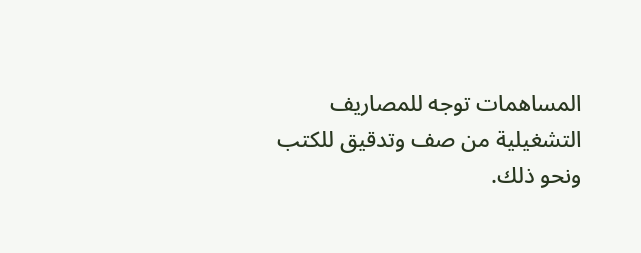المساهمات توجه للمصاريف التشغيلية من صف وتدقيق للكتب ونحو ذلك.